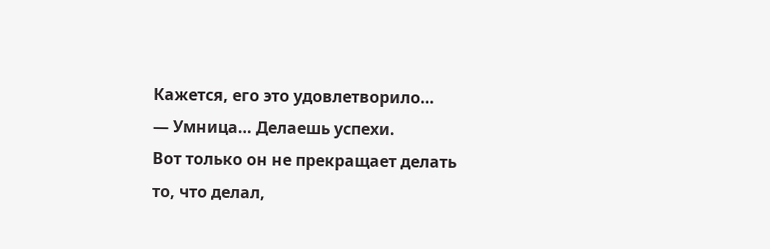Кажется, его это удовлетворило…
— Умница… Делаешь успехи.
Вот только он не прекращает делать то, что делал,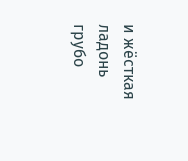и жёсткая ладонь грубо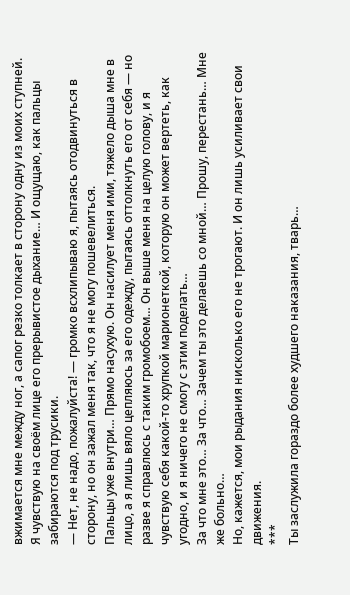вжимается мне между ног, а сапог резко толкает в сторону одну из моих ступней.
Я чувствую на своём лице его прерывистое дыхание… И ощущаю, как пальцы забираются под трусики.
— Нет, не надо, пожалуйста! — громко всхлипываю я, пытаясь отодвинуться в сторону, но он зажал меня так, что я не могу пошевелиться.
Пальцы уже внутри… Прямо насухую. Он насилует меня ими, тяжело дыша мне в лицо, а я лишь вяло цепляюсь за его одежду, пытаясь оттолкнуть его от себя — но разве я справлюсь с таким громобоем… Он выше меня на целую голову, и я чувствую себя какой-то хрупкой марионеткой, которую он может вертеть, как угодно, и я ничего не смогу с этим поделать…
За что мне это… За что… Зачем ты это делаешь со мной… Прошу, перестань… Мне же больно…
Но, кажется, мои рыдания нисколько его не трогают. И он лишь усиливает свои движения.
***
Ты заслужила гораздо более худшего наказания, тварь…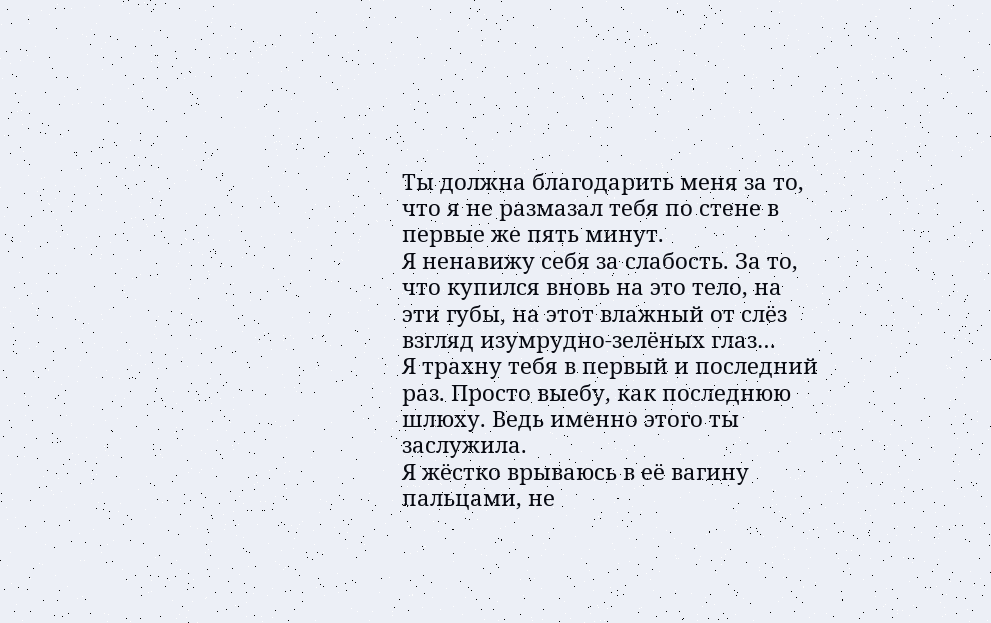Ты должна благодарить меня за то, что я не размазал тебя по стене в первые же пять минут.
Я ненавижу себя за слабость. За то, что купился вновь на это тело, на эти губы, на этот влажный от слёз взгляд изумрудно-зелёных глаз…
Я трахну тебя в первый и последний раз. Просто выебу, как последнюю шлюху. Ведь именно этого ты заслужила.
Я жёстко врываюсь в её вагину пальцами, не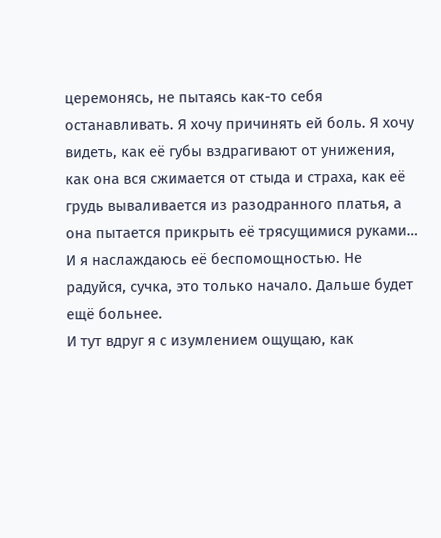церемонясь, не пытаясь как-то себя останавливать. Я хочу причинять ей боль. Я хочу видеть, как её губы вздрагивают от унижения, как она вся сжимается от стыда и страха, как её грудь вываливается из разодранного платья, а она пытается прикрыть её трясущимися руками…
И я наслаждаюсь её беспомощностью. Не радуйся, сучка, это только начало. Дальше будет ещё больнее.
И тут вдруг я с изумлением ощущаю, как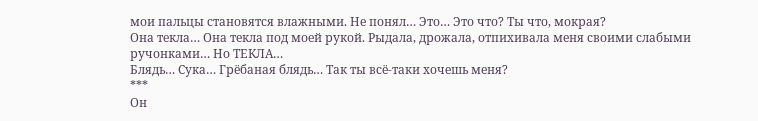мои пальцы становятся влажными. Не понял… Это… Это что? Ты что, мокрая?
Она текла… Она текла под моей рукой. Рыдала, дрожала, отпихивала меня своими слабыми ручонками… Но ТЕКЛА…
Блядь… Сука… Грёбаная блядь… Так ты всё-таки хочешь меня?
***
Он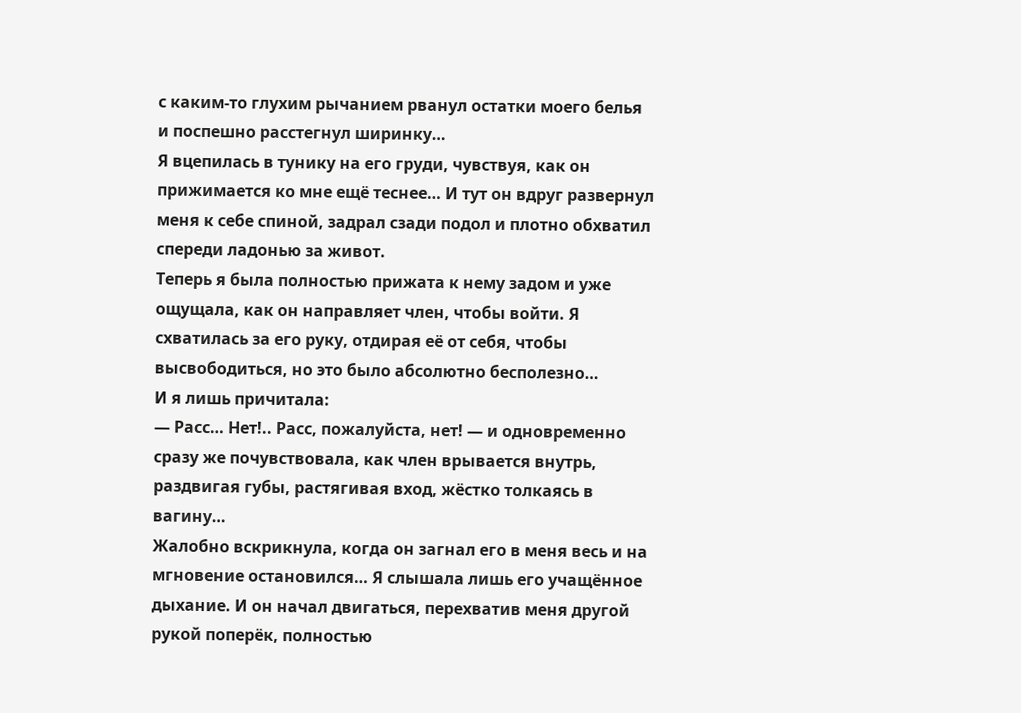с каким-то глухим рычанием рванул остатки моего белья и поспешно расстегнул ширинку…
Я вцепилась в тунику на его груди, чувствуя, как он прижимается ко мне ещё теснее… И тут он вдруг развернул меня к себе спиной, задрал сзади подол и плотно обхватил спереди ладонью за живот.
Теперь я была полностью прижата к нему задом и уже ощущала, как он направляет член, чтобы войти. Я схватилась за его руку, отдирая её от себя, чтобы высвободиться, но это было абсолютно бесполезно…
И я лишь причитала:
— Расс… Нет!.. Расс, пожалуйста, нет! — и одновременно сразу же почувствовала, как член врывается внутрь, раздвигая губы, растягивая вход, жёстко толкаясь в вагину…
Жалобно вскрикнула, когда он загнал его в меня весь и на мгновение остановился… Я слышала лишь его учащённое дыхание. И он начал двигаться, перехватив меня другой рукой поперёк, полностью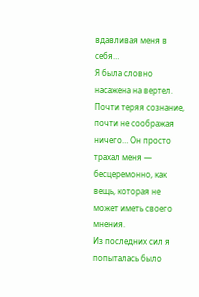вдавливая меня в себя…
Я была словно насажена на вертел. Почти теряя сознание, почти не соображая ничего… Он просто трахал меня — бесцеремонно, как вещь, которая не может иметь своего мнения.
Из последних сил я попыталась было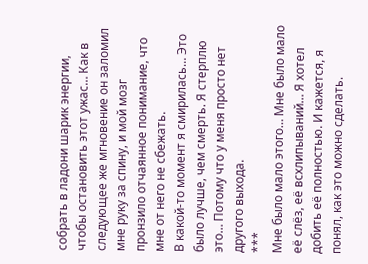собрать в ладони шарик энергии, чтобы остановить этот ужас… Как в следующее же мгновение он заломил мне руку за спину, и мой мозг пронзило отчаянное понимание, что мне от него не сбежать.
В какой-то момент я смирилась… Это было лучше, чем смерть. Я стерплю это… Потому что у меня просто нет другого выхода.
***
Мне было мало этого… Мне было мало её слёз, её всхлипываний… Я хотел добить её полностью. И кажется, я понял, как это можно сделать.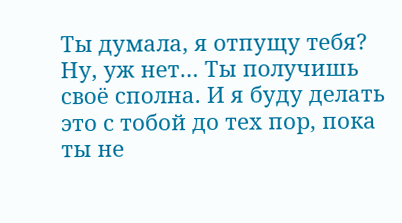Ты думала, я отпущу тебя? Ну, уж нет… Ты получишь своё сполна. И я буду делать это с тобой до тех пор, пока ты не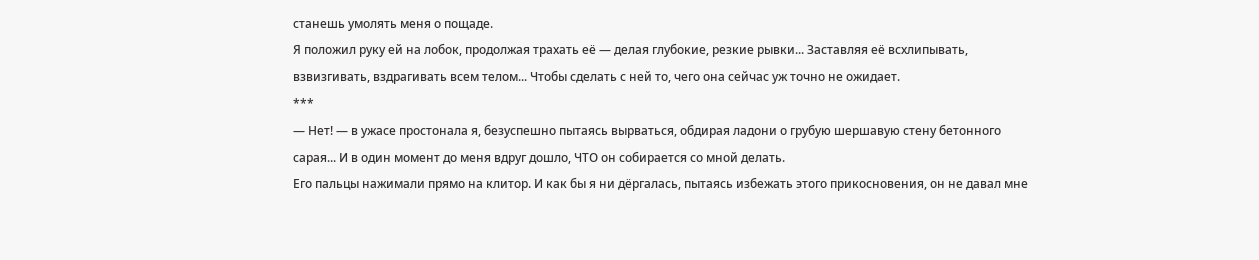станешь умолять меня о пощаде.
Я положил руку ей на лобок, продолжая трахать её — делая глубокие, резкие рывки... Заставляя её всхлипывать, взвизгивать, вздрагивать всем телом... Чтобы сделать с ней то, чего она сейчас уж точно не ожидает.
***
— Нет! — в ужасе простонала я, безуспешно пытаясь вырваться, обдирая ладони о грубую шершавую стену бетонного сарая... И в один момент до меня вдруг дошло, ЧТО он собирается со мной делать.
Его пальцы нажимали прямо на клитор. И как бы я ни дёргалась, пытаясь избежать этого прикосновения, он не давал мне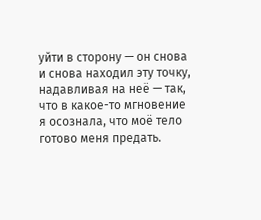уйти в сторону — он снова и снова находил эту точку, надавливая на неё — так, что в какое-то мгновение я осознала, что моё тело готово меня предать.